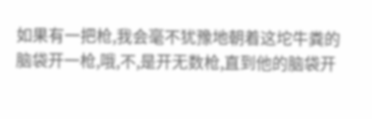如果有一把枪,我会毫不犹豫地朝着这坨牛粪的脑袋开一枪,哦,不,是开无数枪,直到他的脑袋开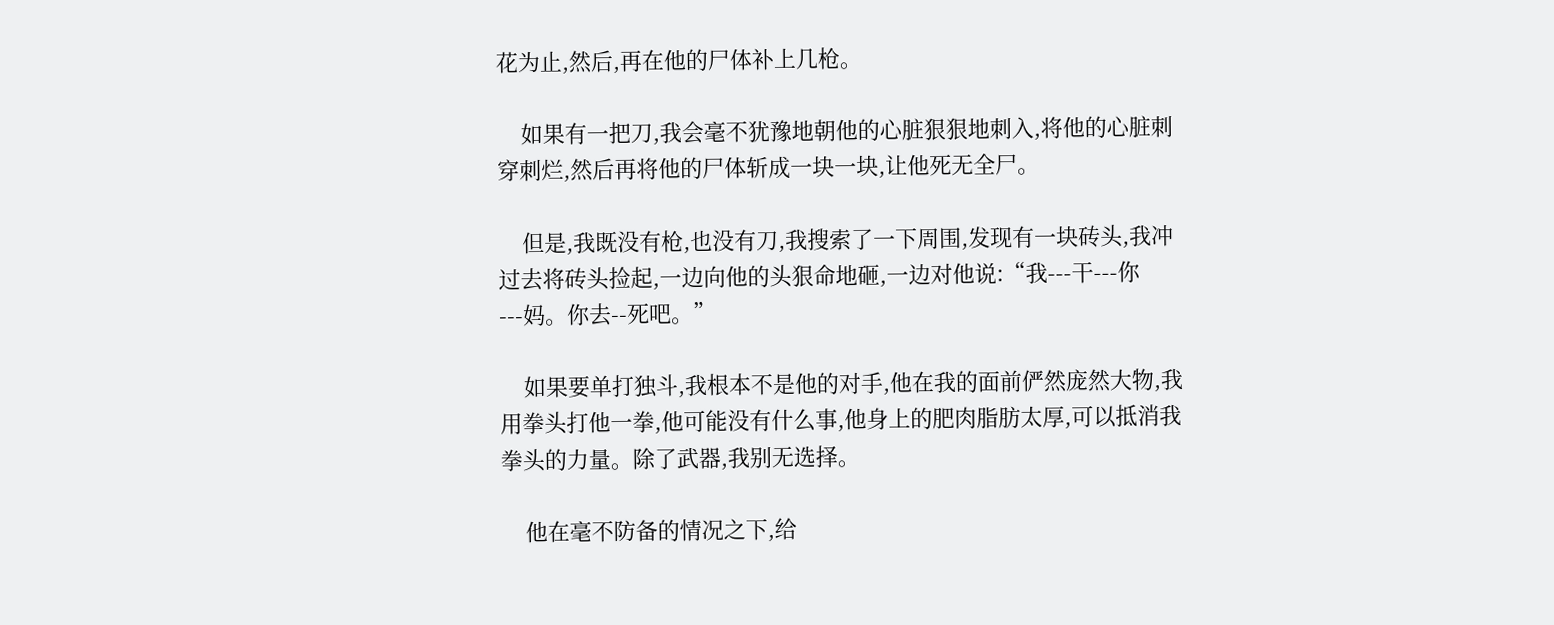花为止,然后,再在他的尸体补上几枪。

    如果有一把刀,我会毫不犹豫地朝他的心脏狠狠地刺入,将他的心脏刺穿刺烂,然后再将他的尸体斩成一块一块,让他死无全尸。

    但是,我既没有枪,也没有刀,我搜索了一下周围,发现有一块砖头,我冲过去将砖头捡起,一边向他的头狠命地砸,一边对他说:“我---干---你---妈。你去--死吧。”

    如果要单打独斗,我根本不是他的对手,他在我的面前俨然庞然大物,我用拳头打他一拳,他可能没有什么事,他身上的肥肉脂肪太厚,可以抵消我拳头的力量。除了武器,我别无选择。

    他在毫不防备的情况之下,给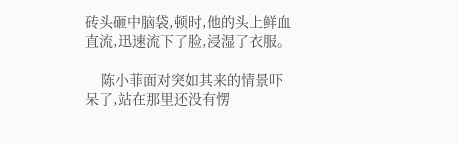砖头砸中脑袋,顿时,他的头上鲜血直流,迅速流下了脸,浸湿了衣服。

    陈小菲面对突如其来的情景吓呆了,站在那里还没有愣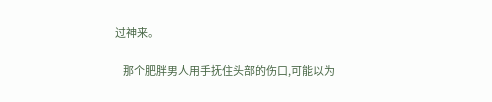过神来。

    那个肥胖男人用手抚住头部的伤口,可能以为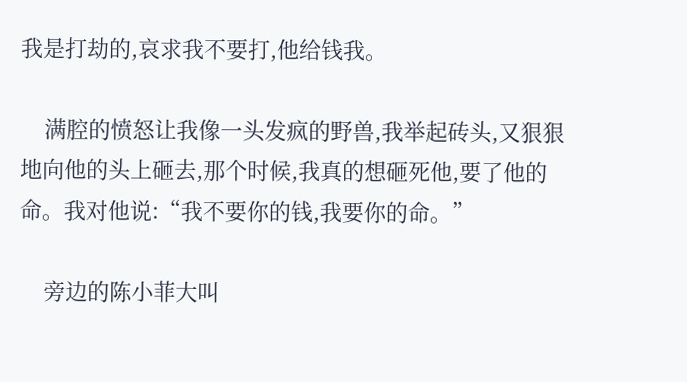我是打劫的,哀求我不要打,他给钱我。

    满腔的愤怒让我像一头发疯的野兽,我举起砖头,又狠狠地向他的头上砸去,那个时候,我真的想砸死他,要了他的命。我对他说:“我不要你的钱,我要你的命。”

    旁边的陈小菲大叫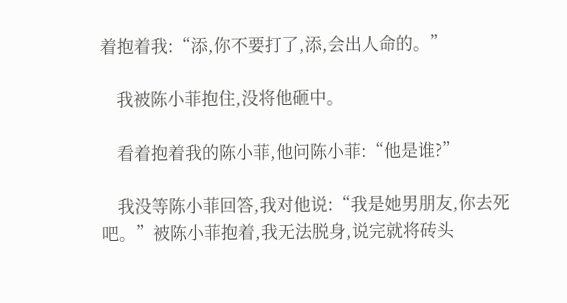着抱着我:“添,你不要打了,添,会出人命的。”

    我被陈小菲抱住,没将他砸中。

    看着抱着我的陈小菲,他问陈小菲:“他是谁?”

    我没等陈小菲回答,我对他说:“我是她男朋友,你去死吧。”被陈小菲抱着,我无法脱身,说完就将砖头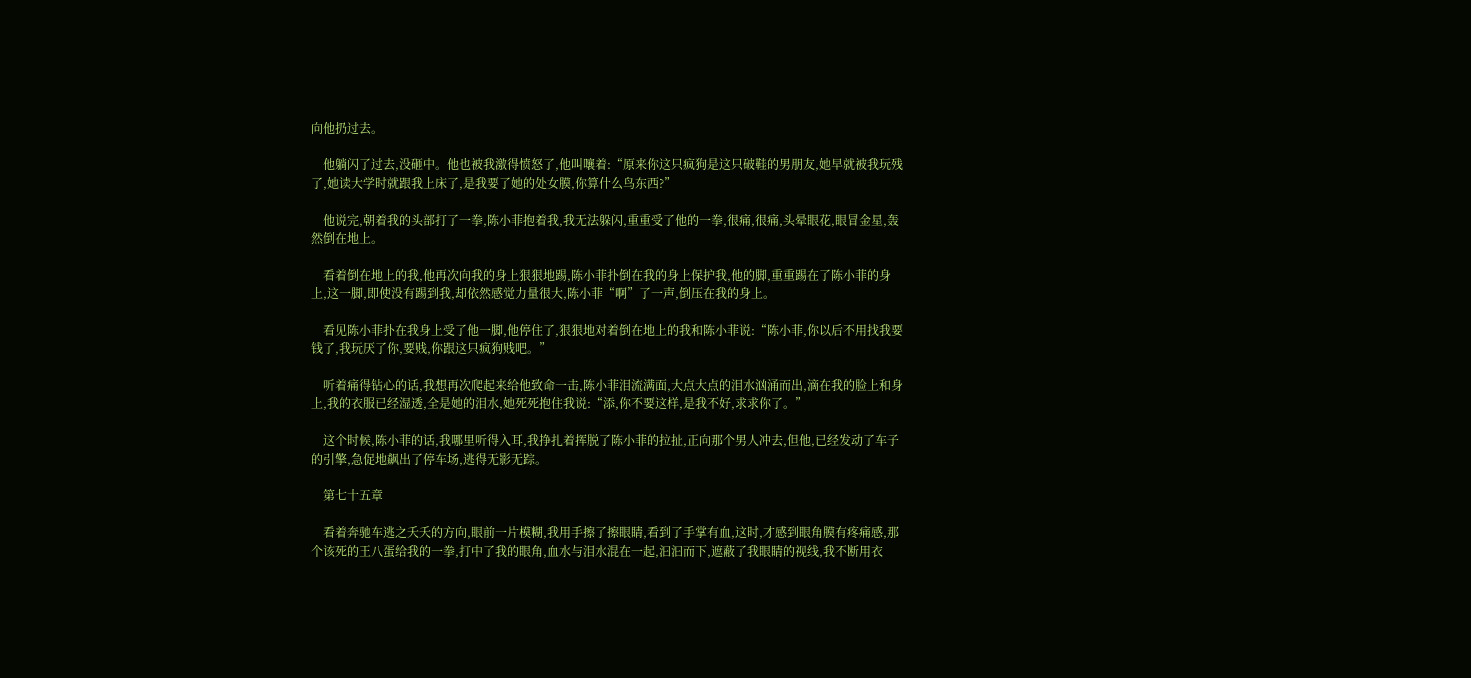向他扔过去。

    他躺闪了过去,没砸中。他也被我激得愤怒了,他叫嚷着:“原来你这只疯狗是这只破鞋的男朋友,她早就被我玩残了,她读大学时就跟我上床了,是我要了她的处女膜,你算什么鸟东西?”

    他说完,朝着我的头部打了一拳,陈小菲抱着我,我无法躲闪,重重受了他的一拳,很痛,很痛,头晕眼花,眼冒金星,轰然倒在地上。

    看着倒在地上的我,他再次向我的身上狠狠地踢,陈小菲扑倒在我的身上保护我,他的脚,重重踢在了陈小菲的身上,这一脚,即使没有踢到我,却依然感觉力量很大,陈小菲“啊”了一声,倒压在我的身上。

    看见陈小菲扑在我身上受了他一脚,他停住了,狠狠地对着倒在地上的我和陈小菲说:“陈小菲,你以后不用找我要钱了,我玩厌了你,要贱,你跟这只疯狗贱吧。”

    听着痛得钻心的话,我想再次爬起来给他致命一击,陈小菲泪流满面,大点大点的泪水汹涌而出,滴在我的脸上和身上,我的衣服已经湿透,全是她的泪水,她死死抱住我说:“添,你不要这样,是我不好,求求你了。”

    这个时候,陈小菲的话,我哪里听得入耳,我挣扎着挥脱了陈小菲的拉扯,正向那个男人冲去,但他,已经发动了车子的引擎,急促地飙出了停车场,逃得无影无踪。

    第七十五章

    看着奔驰车逃之夭夭的方向,眼前一片模糊,我用手擦了擦眼睛,看到了手掌有血,这时,才感到眼角膜有疼痛感,那个该死的王八蛋给我的一拳,打中了我的眼角,血水与泪水混在一起,汩汩而下,遮蔽了我眼睛的视线,我不断用衣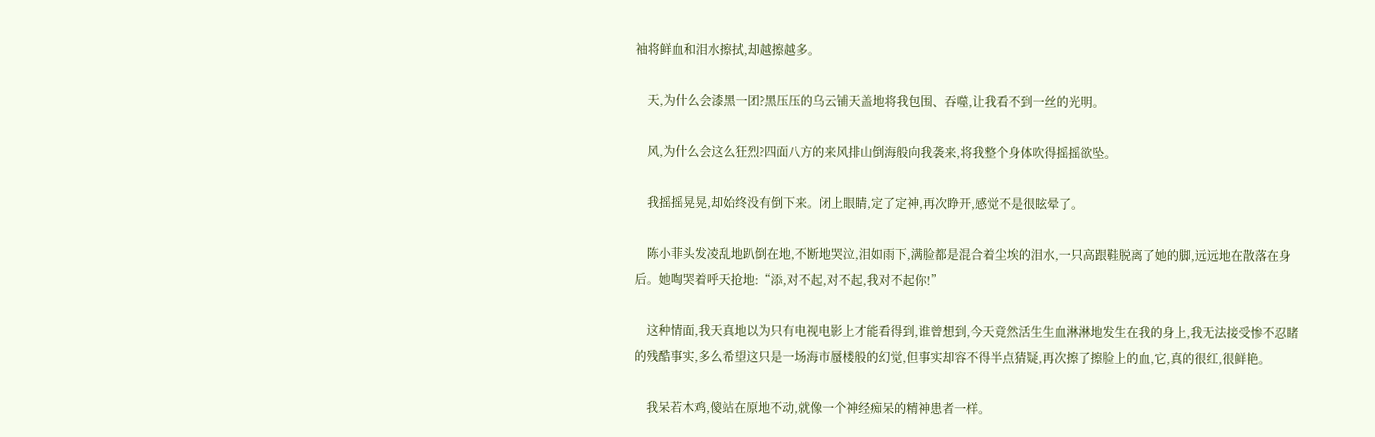袖将鲜血和泪水擦拭,却越擦越多。

    天,为什么会漆黑一团?黑压压的乌云铺天盖地将我包围、吞噬,让我看不到一丝的光明。

    风,为什么会这么狂烈?四面八方的来风排山倒海般向我袭来,将我整个身体吹得摇摇欲坠。

    我摇摇晃晃,却始终没有倒下来。闭上眼睛,定了定神,再次睁开,感觉不是很眩晕了。

    陈小菲头发凌乱地趴倒在地,不断地哭泣,泪如雨下,满脸都是混合着尘埃的泪水,一只高跟鞋脱离了她的脚,远远地在散落在身后。她啕哭着呼天抢地:“添,对不起,对不起,我对不起你!”

    这种情面,我天真地以为只有电视电影上才能看得到,谁曾想到,今天竟然活生生血淋淋地发生在我的身上,我无法接受惨不忍睹的残酷事实,多么希望这只是一场海市蜃楼般的幻觉,但事实却容不得半点猜疑,再次擦了擦脸上的血,它,真的很红,很鲜艳。

    我呆若木鸡,傻站在原地不动,就像一个神经痴呆的精神患者一样。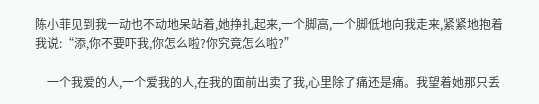陈小菲见到我一动也不动地呆站着,她挣扎起来,一个脚高,一个脚低地向我走来,紧紧地抱着我说:“添,你不要吓我,你怎么啦?你究竟怎么啦?”

    一个我爱的人,一个爱我的人,在我的面前出卖了我,心里除了痛还是痛。我望着她那只丢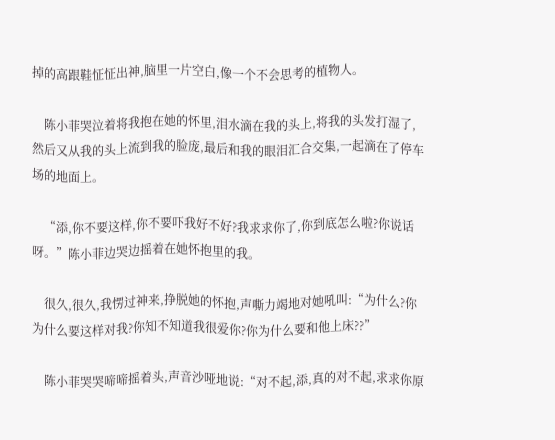掉的高跟鞋怔怔出神,脑里一片空白,像一个不会思考的植物人。

    陈小菲哭泣着将我抱在她的怀里,泪水滴在我的头上,将我的头发打湿了,然后又从我的头上流到我的脸庞,最后和我的眼泪汇合交集,一起滴在了停车场的地面上。

    “添,你不要这样,你不要吓我好不好?我求求你了,你到底怎么啦?你说话呀。”陈小菲边哭边摇着在她怀抱里的我。

    很久,很久,我愣过神来,挣脱她的怀抱,声嘶力竭地对她吼叫:“为什么?你为什么要这样对我?你知不知道我很爱你?你为什么要和他上床??”

    陈小菲哭哭啼啼摇着头,声音沙哑地说:“对不起,添,真的对不起,求求你原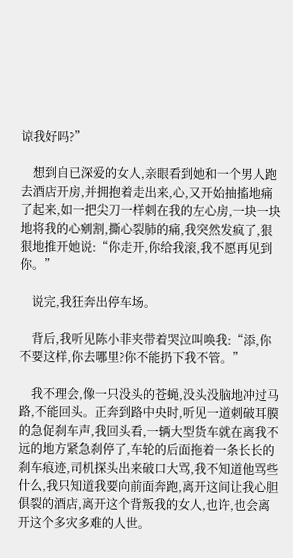谅我好吗?”

    想到自已深爱的女人,亲眼看到她和一个男人跑去酒店开房,并拥抱着走出来,心,又开始抽搐地痛了起来,如一把尖刀一样刺在我的左心房,一块一块地将我的心剜割,撕心裂肺的痛,我突然发疯了,狠狠地推开她说:“你走开,你给我滚,我不愿再见到你。”

    说完,我狂奔出停车场。

    背后,我听见陈小菲夹带着哭泣叫唤我:“添,你不要这样,你去哪里?你不能扔下我不管。”

    我不理会,像一只没头的苍蝇,没头没脑地冲过马路,不能回头。正奔到路中央时,听见一道刺破耳膜的急促刹车声,我回头看,一辆大型货车就在离我不远的地方紧急刹停了,车轮的后面拖着一条长长的刹车痕迹,司机探头出来破口大骂,我不知道他骂些什么,我只知道我要向前面奔跑,离开这间让我心胆俱裂的酒店,离开这个背叛我的女人,也许,也会离开这个多灾多难的人世。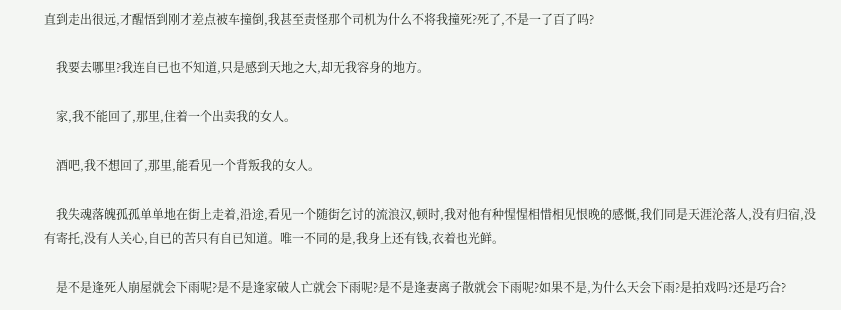直到走出很远,才醒悟到刚才差点被车撞倒,我甚至责怪那个司机为什么不将我撞死?死了,不是一了百了吗?

    我要去哪里?我连自已也不知道,只是感到天地之大,却无我容身的地方。

    家,我不能回了,那里,住着一个出卖我的女人。

    酒吧,我不想回了,那里,能看见一个背叛我的女人。

    我失魂落魄孤孤单单地在街上走着,沿途,看见一个随街乞讨的流浪汉,顿时,我对他有种惺惺相惜相见恨晚的感慨,我们同是天涯沦落人,没有归宿,没有寄托,没有人关心,自已的苦只有自已知道。唯一不同的是,我身上还有钱,衣着也光鲜。

    是不是逢死人崩屋就会下雨呢?是不是逢家破人亡就会下雨呢?是不是逢妻离子散就会下雨呢?如果不是,为什么天会下雨?是拍戏吗?还是巧合?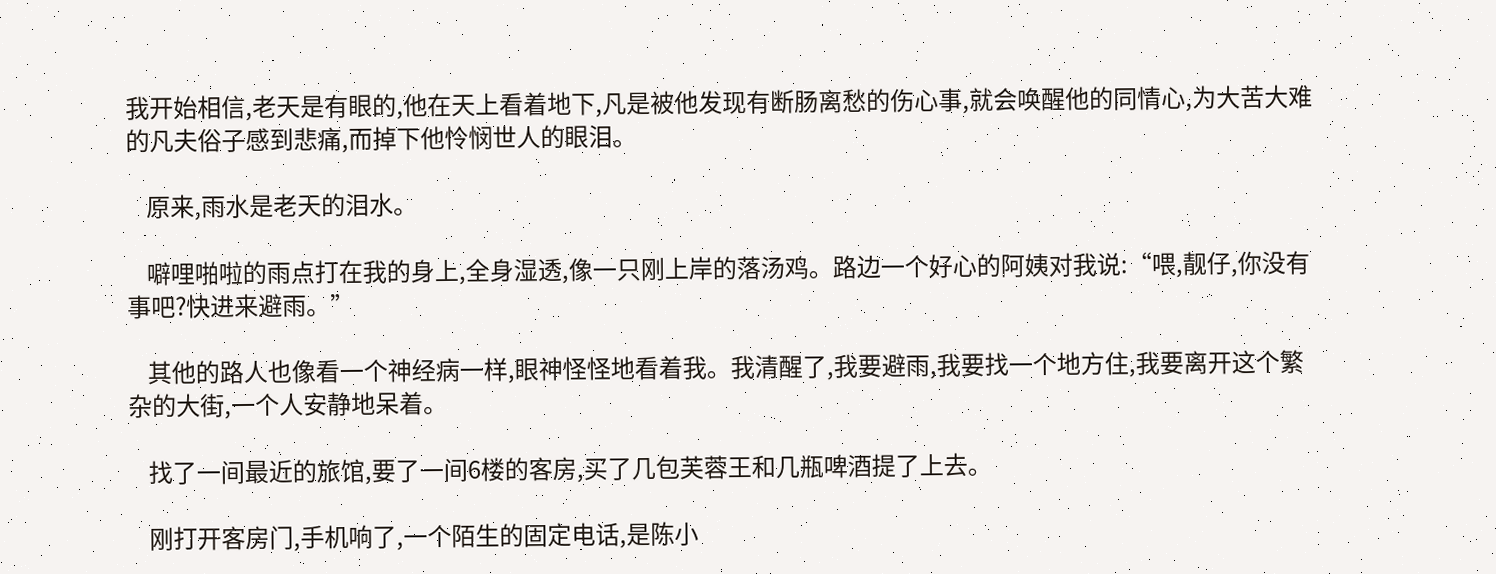我开始相信,老天是有眼的,他在天上看着地下,凡是被他发现有断肠离愁的伤心事,就会唤醒他的同情心,为大苦大难的凡夫俗子感到悲痛,而掉下他怜悯世人的眼泪。

    原来,雨水是老天的泪水。

    噼哩啪啦的雨点打在我的身上,全身湿透,像一只刚上岸的落汤鸡。路边一个好心的阿姨对我说:“喂,靓仔,你没有事吧?快进来避雨。”

    其他的路人也像看一个神经病一样,眼神怪怪地看着我。我清醒了,我要避雨,我要找一个地方住,我要离开这个繁杂的大街,一个人安静地呆着。

    找了一间最近的旅馆,要了一间6楼的客房,买了几包芙蓉王和几瓶啤酒提了上去。

    刚打开客房门,手机响了,一个陌生的固定电话,是陈小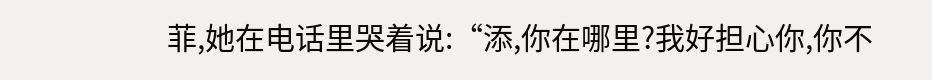菲,她在电话里哭着说:“添,你在哪里?我好担心你,你不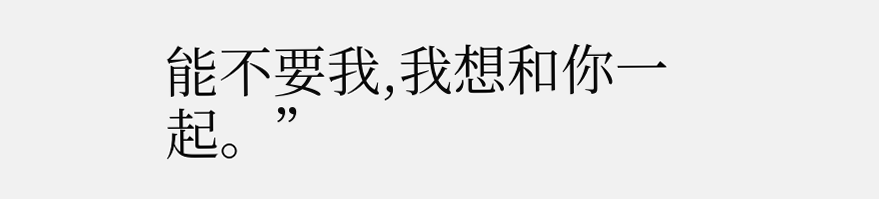能不要我,我想和你一起。”